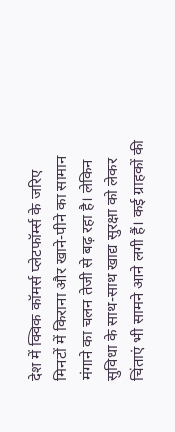देश में क्विक कॉमर्स प्लेटफॉर्म्स के जरिए मिनटों में किराना और खाने-पीने का सामान मंगाने का चलन तेजी से बढ़ रहा है। लेकिन सुविधा के साथ-साथ खाद्य सुरक्षा को लेकर चिंताएं भी सामने आने लगी हैं। कई ग्राहकों की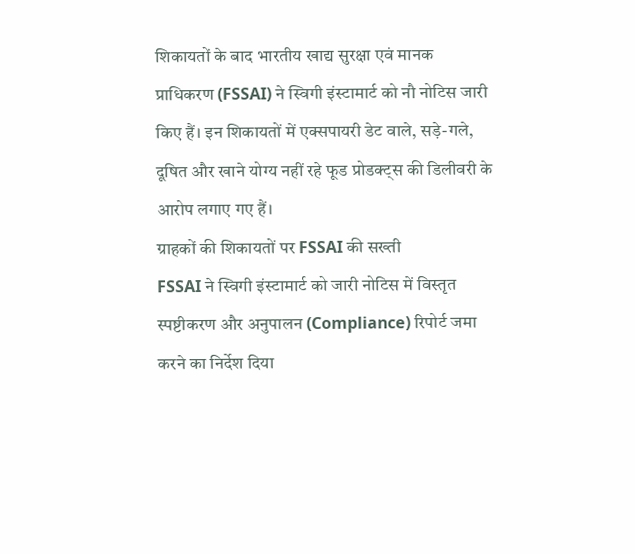शिकायतों के बाद भारतीय खाद्य सुरक्षा एवं मानक प्राधिकरण (FSSAI) ने स्विगी इंस्टामार्ट को नौ नोटिस जारी किए हैं। इन शिकायतों में एक्सपायरी डेट वाले, सड़े-गले, दूषित और खाने योग्य नहीं रहे फूड प्रोडक्ट्स की डिलीवरी के आरोप लगाए गए हैं।
ग्राहकों की शिकायतों पर FSSAI की सख्ती
FSSAI ने स्विगी इंस्टामार्ट को जारी नोटिस में विस्तृत स्पष्टीकरण और अनुपालन (Compliance) रिपोर्ट जमा करने का निर्देश दिया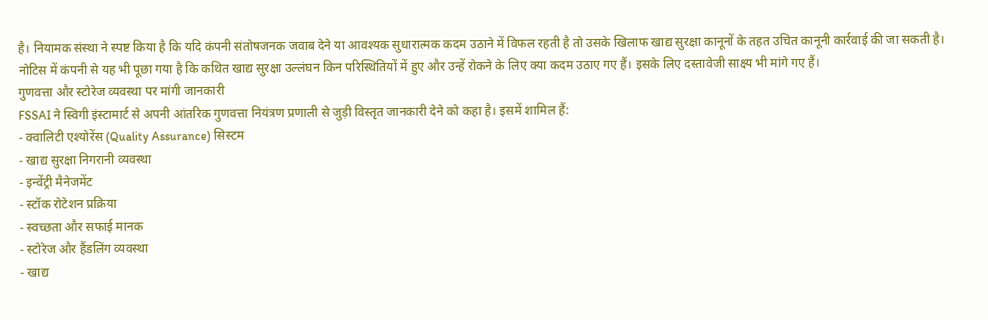है। नियामक संस्था ने स्पष्ट किया है कि यदि कंपनी संतोषजनक जवाब देने या आवश्यक सुधारात्मक कदम उठाने में विफल रहती है तो उसके खिलाफ खाद्य सुरक्षा कानूनों के तहत उचित कानूनी कार्रवाई की जा सकती है।
नोटिस में कंपनी से यह भी पूछा गया है कि कथित खाद्य सुरक्षा उल्लंघन किन परिस्थितियों में हुए और उन्हें रोकने के लिए क्या कदम उठाए गए हैं। इसके लिए दस्तावेजी साक्ष्य भी मांगे गए हैं।
गुणवत्ता और स्टोरेज व्यवस्था पर मांगी जानकारी
FSSAI ने स्विगी इंस्टामार्ट से अपनी आंतरिक गुणवत्ता नियंत्रण प्रणाली से जुड़ी विस्तृत जानकारी देने को कहा है। इसमें शामिल हैं:
- क्वालिटी एश्योरेंस (Quality Assurance) सिस्टम
- खाद्य सुरक्षा निगरानी व्यवस्था
- इन्वेंट्री मैनेजमेंट
- स्टॉक रोटेशन प्रक्रिया
- स्वच्छता और सफाई मानक
- स्टोरेज और हैंडलिंग व्यवस्था
- खाद्य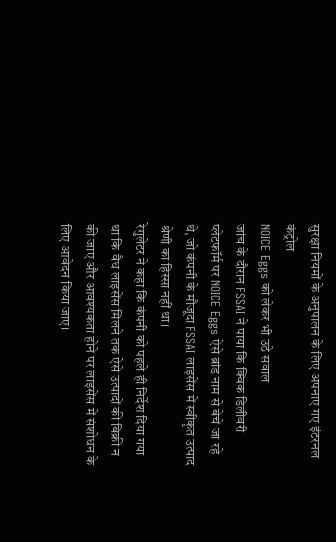सुरक्षा नियमों के अनुपालन के लिए अपनाए गए इंटरनल कंट्रोल
NOICE Eggs को लेकर भी उठे सवाल
जांच के दौरान FSSAI ने पाया कि क्विक डिलीवरी प्लेटफॉर्म पर NOICE Eggs ऐसे ब्रांड नाम से बेचे जा रहे थे, जो कंपनी के मौजूदा FSSAI लाइसेंस में स्वीकृत उत्पाद श्रेणी का हिस्सा नहीं था।
रेगुलेटर ने कहा कि कंपनी को पहले ही निर्देश दिया गया था कि वैध लाइसेंस मिलने तक ऐसे उत्पादों की बिक्री न की जाए और आवश्यकता होने पर लाइसेंस में संशोधन के लिए आवेदन किया जाए।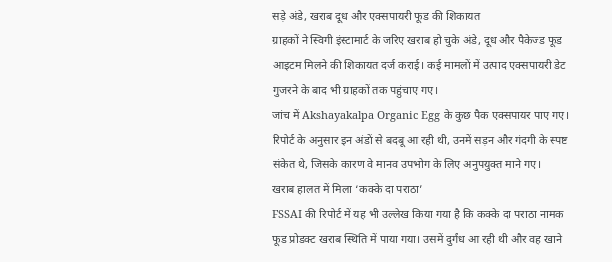सड़े अंडे, खराब दूध और एक्सपायरी फूड की शिकायत
ग्राहकों ने स्विगी इंस्टामार्ट के जरिए खराब हो चुके अंडे, दूध और पैकेज्ड फूड आइटम मिलने की शिकायत दर्ज कराई। कई मामलों में उत्पाद एक्सपायरी डेट गुजरने के बाद भी ग्राहकों तक पहुंचाए गए।
जांच में Akshayakalpa Organic Egg के कुछ पैक एक्सपायर पाए गए। रिपोर्ट के अनुसार इन अंडों से बदबू आ रही थी, उनमें सड़न और गंदगी के स्पष्ट संकेत थे, जिसके कारण वे मानव उपभोग के लिए अनुपयुक्त माने गए।
खराब हालत में मिला ‘कक्के दा पराठा’
FSSAI की रिपोर्ट में यह भी उल्लेख किया गया है कि कक्के दा पराठा नामक फूड प्रोडक्ट खराब स्थिति में पाया गया। उसमें दुर्गंध आ रही थी और वह खाने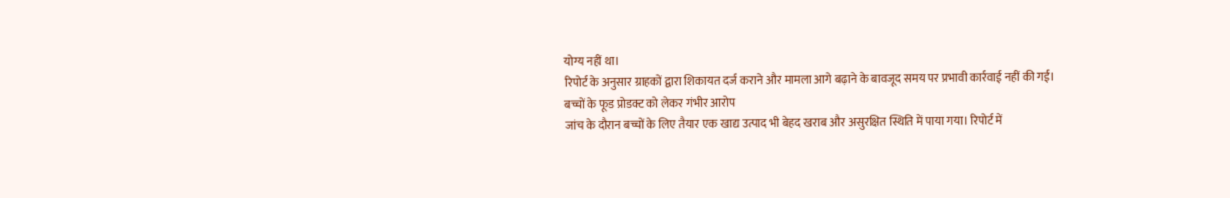योग्य नहीं था।
रिपोर्ट के अनुसार ग्राहकों द्वारा शिकायत दर्ज कराने और मामला आगे बढ़ाने के बावजूद समय पर प्रभावी कार्रवाई नहीं की गई।
बच्चों के फूड प्रोडक्ट को लेकर गंभीर आरोप
जांच के दौरान बच्चों के लिए तैयार एक खाद्य उत्पाद भी बेहद खराब और असुरक्षित स्थिति में पाया गया। रिपोर्ट में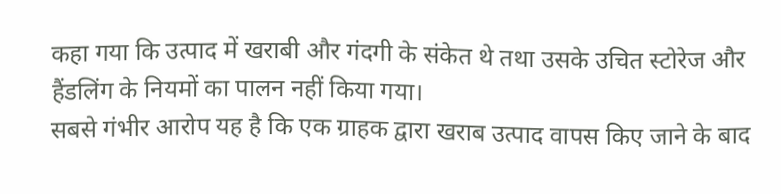कहा गया कि उत्पाद में खराबी और गंदगी के संकेत थे तथा उसके उचित स्टोरेज और हैंडलिंग के नियमों का पालन नहीं किया गया।
सबसे गंभीर आरोप यह है कि एक ग्राहक द्वारा खराब उत्पाद वापस किए जाने के बाद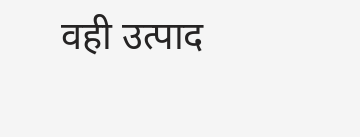वही उत्पाद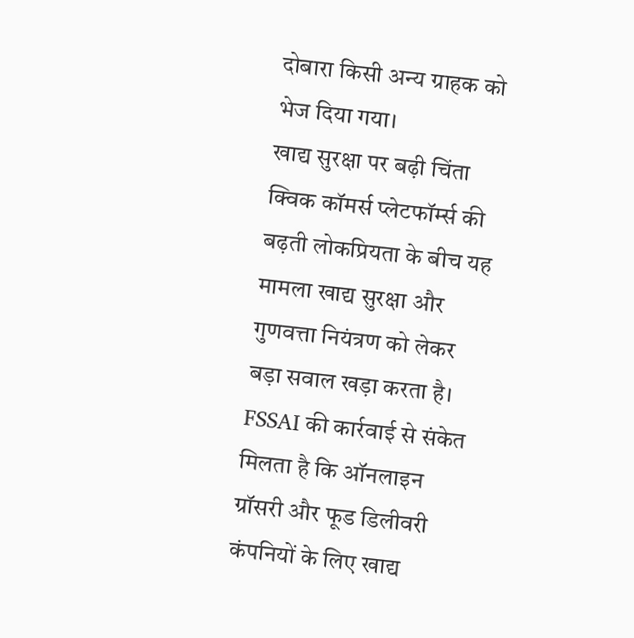दोबारा किसी अन्य ग्राहक को भेज दिया गया।
खाद्य सुरक्षा पर बढ़ी चिंता
क्विक कॉमर्स प्लेटफॉर्म्स की बढ़ती लोकप्रियता के बीच यह मामला खाद्य सुरक्षा और गुणवत्ता नियंत्रण को लेकर बड़ा सवाल खड़ा करता है। FSSAI की कार्रवाई से संकेत मिलता है कि ऑनलाइन ग्रॉसरी और फूड डिलीवरी कंपनियों के लिए खाद्य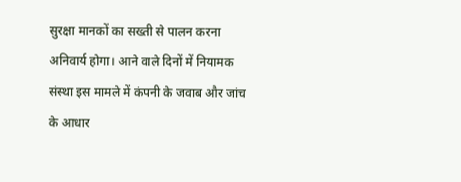सुरक्षा मानकों का सख्ती से पालन करना अनिवार्य होगा। आने वाले दिनों में नियामक संस्था इस मामले में कंपनी के जवाब और जांच के आधार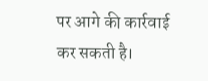पर आगे की कार्रवाई कर सकती है।